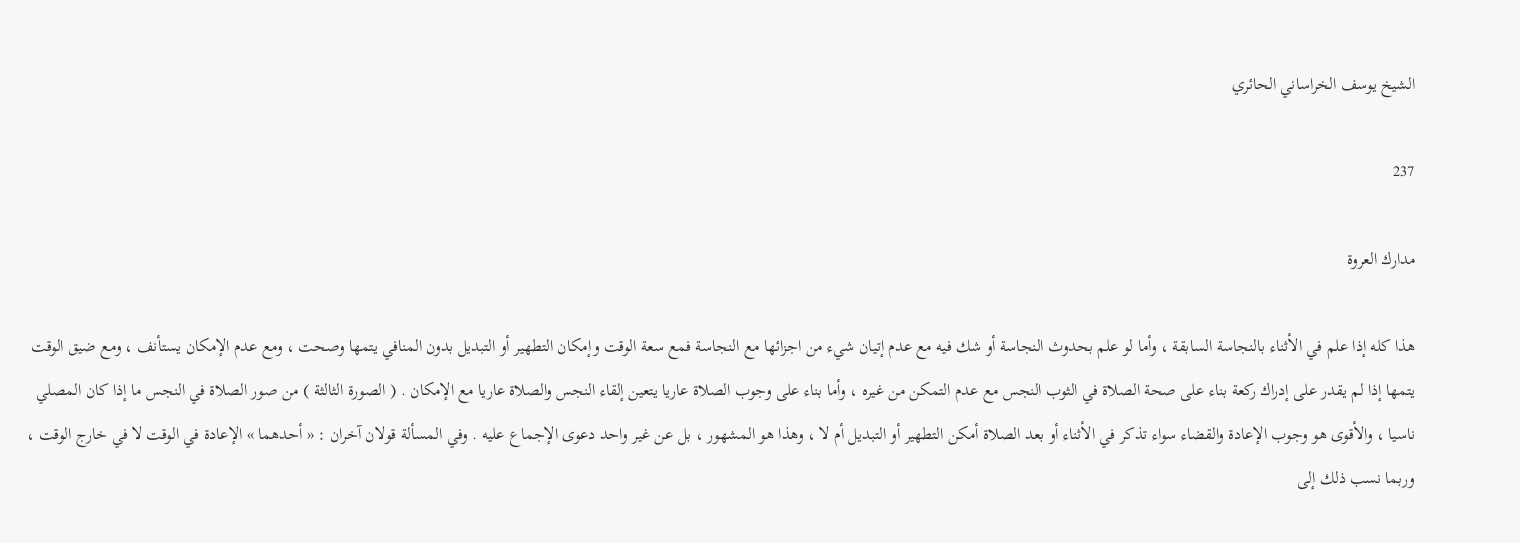الشيخ يوسف الخراساني الحائري

237

مدارك العروة

هذا كله إذا علم في الأثناء بالنجاسة السابقة ، وأما لو علم بحدوث النجاسة أو شك فيه مع عدم إتيان شيء من اجزائها مع النجاسة فمع سعة الوقت وإمكان التطهير أو التبديل بدون المنافي يتمها وصحت ، ومع عدم الإمكان يستأنف ، ومع ضيق الوقت يتمها إذا لم يقدر على إدراك ركعة بناء على صحة الصلاة في الثوب النجس مع عدم التمكن من غيره ، وأما بناء على وجوب الصلاة عاريا يتعين إلقاء النجس والصلاة عاريا مع الإمكان . ( الصورة الثالثة ) من صور الصلاة في النجس ما إذا كان المصلي ناسيا ، والأقوى هو وجوب الإعادة والقضاء سواء تذكر في الأثناء أو بعد الصلاة أمكن التطهير أو التبديل أم لا ، وهذا هو المشهور ، بل عن غير واحد دعوى الإجماع عليه . وفي المسألة قولان آخران : « أحدهما » الإعادة في الوقت لا في خارج الوقت ، وربما نسب ذلك إلى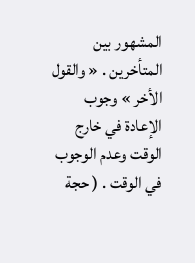المشهور بين المتأخرين . « والقول الأخر » وجوب الإعادة في خارج الوقت وعدم الوجوب في الوقت . ( حجة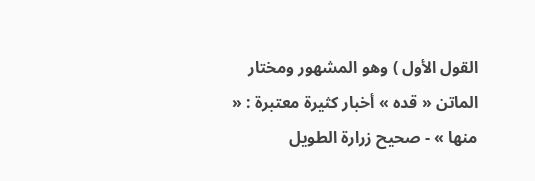القول الأول ) وهو المشهور ومختار الماتن « قده » أخبار كثيرة معتبرة : « منها » - صحيح زرارة الطويل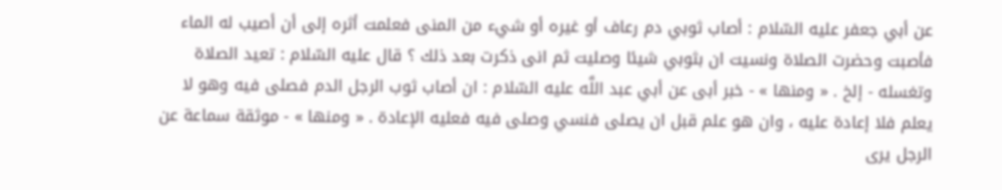عن أبي جعفر عليه السّلام : أصاب ثوبي دم رعاف أو غيره أو شيء من المنى فعلمت أثره إلى أن أصيب له الماء فأصبت وحضرت الصلاة ونسيت ان بثوبي شيئا وصليت ثم انى ذكرت بعد ذلك ؟ قال عليه السّلام : تعيد الصلاة وتغسله - إلخ . « ومنها » - خبر أبى عن أبي عبد اللَّه عليه السّلام : ان أصاب ثوب الرجل الدم فصلى فيه وهو لا يعلم فلا إعادة عليه ، وان هو علم قبل ان يصلى فنسي وصلى فيه فعليه الإعادة . « ومنها » - موثقة سماعة عن الرجل يرى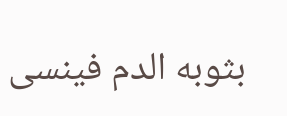بثوبه الدم فينسى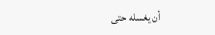أن يغسله حتى